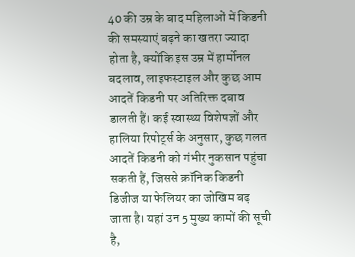40 की उम्र के बाद महिलाओं में किडनी की समस्याएं बढ़ने का खतरा ज्यादा होता है, क्योंकि इस उम्र में हार्मोनल बदलाव, लाइफस्टाइल और कुछ आम आदतें किडनी पर अतिरिक्त दबाव डालती हैं। कई स्वास्थ्य विशेषज्ञों और हालिया रिपोर्ट्स के अनुसार, कुछ गलत आदतें किडनी को गंभीर नुकसान पहुंचा सकती हैं, जिससे क्रॉनिक किडनी डिजीज या फेलियर का जोखिम बढ़ जाता है। यहां उन 5 मुख्य कामों की सूची है,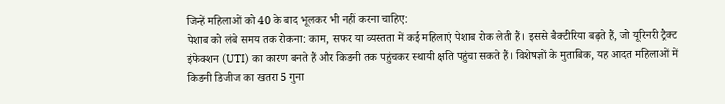जिन्हें महिलाओं को 40 के बाद भूलकर भी नहीं करना चाहिए:
पेशाब को लंबे समय तक रोकना: काम, सफर या व्यस्तता में कई महिलाएं पेशाब रोक लेती हैं। इससे बैक्टीरिया बढ़ते हैं, जो यूरिनरी ट्रैक्ट इंफेक्शन (UTI) का कारण बनते हैं और किडनी तक पहुंचकर स्थायी क्षति पहुंचा सकते हैं। विशेषज्ञों के मुताबिक, यह आदत महिलाओं में किडनी डिजीज का खतरा 5 गुना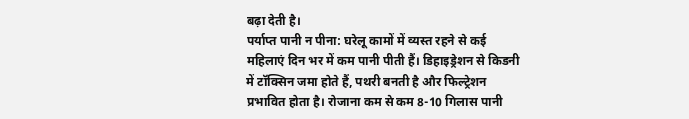बढ़ा देती है।
पर्याप्त पानी न पीना: घरेलू कामों में व्यस्त रहने से कई महिलाएं दिन भर में कम पानी पीती हैं। डिहाइड्रेशन से किडनी में टॉक्सिन जमा होते हैं, पथरी बनती है और फिल्ट्रेशन प्रभावित होता है। रोजाना कम से कम 8-10 गिलास पानी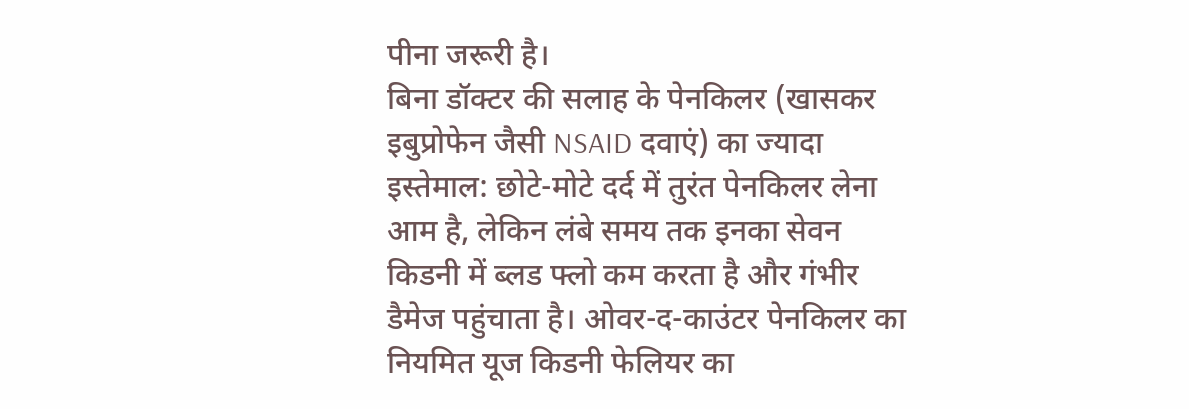पीना जरूरी है।
बिना डॉक्टर की सलाह के पेनकिलर (खासकर इबुप्रोफेन जैसी NSAID दवाएं) का ज्यादा इस्तेमाल: छोटे-मोटे दर्द में तुरंत पेनकिलर लेना आम है, लेकिन लंबे समय तक इनका सेवन किडनी में ब्लड फ्लो कम करता है और गंभीर डैमेज पहुंचाता है। ओवर-द-काउंटर पेनकिलर का नियमित यूज किडनी फेलियर का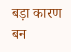बड़ा कारण बन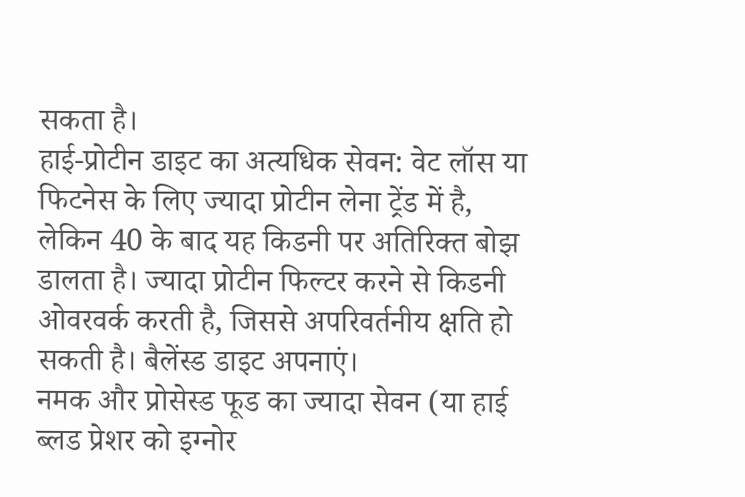सकता है।
हाई-प्रोटीन डाइट का अत्यधिक सेवन: वेट लॉस या फिटनेस के लिए ज्यादा प्रोटीन लेना ट्रेंड में है, लेकिन 40 के बाद यह किडनी पर अतिरिक्त बोझ डालता है। ज्यादा प्रोटीन फिल्टर करने से किडनी ओवरवर्क करती है, जिससे अपरिवर्तनीय क्षति हो सकती है। बैलेंस्ड डाइट अपनाएं।
नमक और प्रोसेस्ड फूड का ज्यादा सेवन (या हाई ब्लड प्रेशर को इग्नोर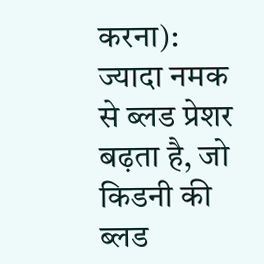करना): ज्यादा नमक से ब्लड प्रेशर बढ़ता है, जो किडनी की ब्लड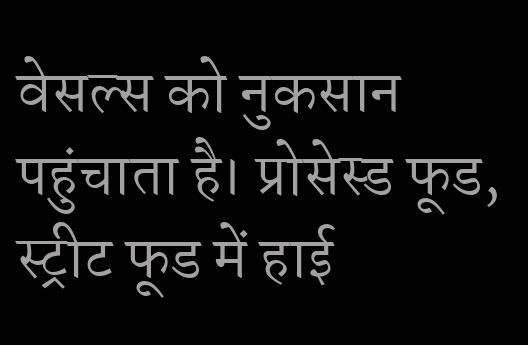वेसल्स को नुकसान पहुंचाता है। प्रोसेस्ड फूड, स्ट्रीट फूड में हाई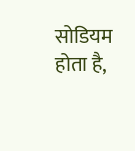सोडियम होता है,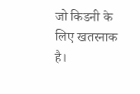जो किडनी के लिए खतरनाक है।